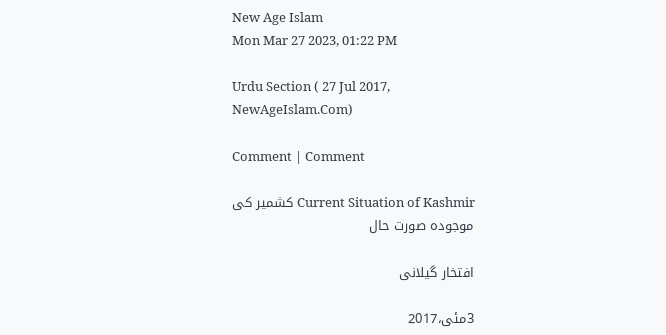New Age Islam
Mon Mar 27 2023, 01:22 PM

Urdu Section ( 27 Jul 2017, NewAgeIslam.Com)

Comment | Comment

Current Situation of Kashmir کشمیر کی موجودہ صورت حال

افتخار گیلانی

3مئی،2017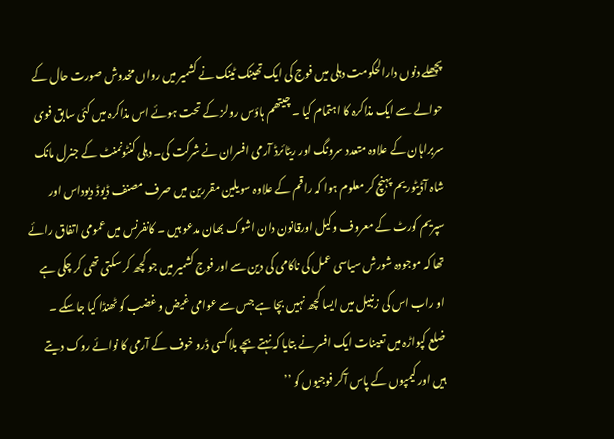پچھلے دنوں دارالحکومت دہلی میں فوج کی ایک تھینک ٹینک نے کشمیر میں رواں مخدوش صورت حال کے حوالے سے ایک مذاکرہ کا اہتمام کیا ۔ چیتھم ہاؤس رولز کے تحت ہوئے اس مذاکرہ میں کئی سابق فوی سربراہان کے علاوہ متعدد سرونگ اور ریٹائرڈ آرمی افسران نے شرکت کی۔ دہلی کنٹونمنٹ کے جنرل مانک شاہ آڈیٹوریم پہنچ کر معلوم ہوا کہ راقم کے علاوہ سویلین مقررین میں صرف مصنف ڈیوڈ دیوداس اور سپریم کورٹ کے معروف وکیل اورقانون دان اشوک بھان مدعو ہیں ۔ کانفرنس میں عمومی اتفاق رائے تھا کہ موجودہ شورش سیاسی عمل کی ناکامی کی دین سے اور فوج کشمیر میں جو کچھ کر سکتی تھی کر چکی ہے او راب اس کی زنبیل میں ایسا کچھ نہیں بچا ہے جس سے عوامی غیض و غضب کو ٹھنڈا کیا جاسکے ۔ ضلع کپواڑہ میں تعینات ایک افسر نے بتایا کہ نہتے بچے بلا کسی ڈرو خوف کے آرمی کا نوائے روک دیتے ہیں اور کیمپوں کے پاس آکر فوجیوں کو ’’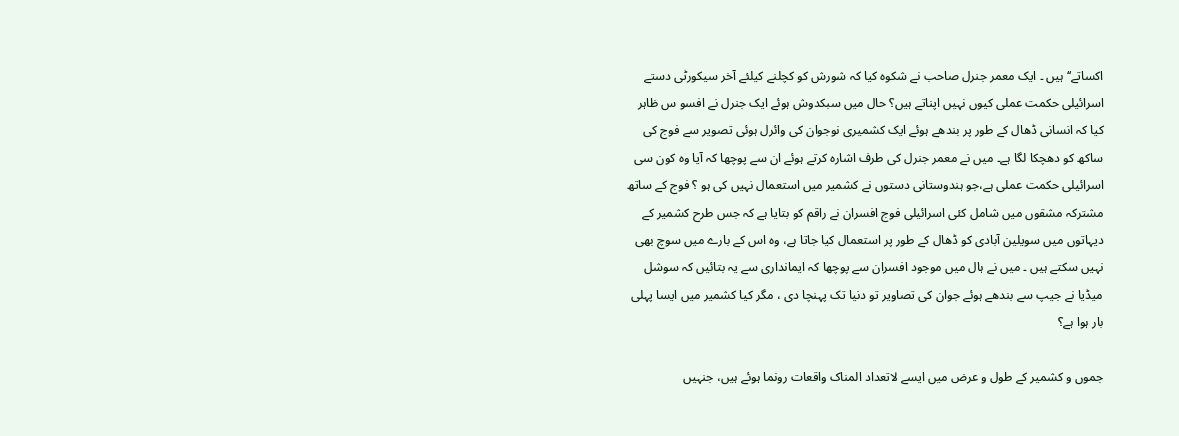اکساتے‘‘ ہیں ۔ ایک معمر جنرل صاحب نے شکوہ کیا کہ شورش کو کچلنے کیلئے آخر سیکورٹی دستے اسرائیلی حکمت عملی کیوں نہیں اپناتے ہیں؟ حال میں سبکدوش ہوئے ایک جنرل نے افسو س ظاہر کیا کہ انسانی ڈھال کے طور پر بندھے ہوئے ایک کشمیری نوجوان کی وائرل ہوئی تصویر سے فوج کی ساکھ کو دھچکا لگا ہے۔ میں نے معمر جنرل کی طرف اشارہ کرتے ہوئے ان سے پوچھا کہ آیا وہ کون سی اسرائیلی حکمت عملی ہے،جو ہندوستانی دستوں نے کشمیر میں استعمال نہیں کی ہو ؟ فوج کے ساتھ مشترکہ مشقوں میں شامل کئی اسرائیلی فوج افسران نے راقم کو بتایا ہے کہ جس طرح کشمیر کے دیہاتوں میں سویلین آبادی کو ڈھال کے طور پر استعمال کیا جاتا ہے، وہ اس کے بارے میں سوچ بھی نہیں سکتے ہیں ۔ میں نے ہال میں موجود افسران سے پوچھا کہ ایمانداری سے یہ بتائیں کہ سوشل میڈیا نے جیپ سے بندھے ہوئے جوان کی تصاویر تو دنیا تک پہنچا دی ، مگر کیا کشمیر میں ایسا پہلی بار ہوا ہے؟

جموں و کشمیر کے طول و عرض میں ایسے لاتعداد المناک واقعات رونما ہوئے ہیں، جنہیں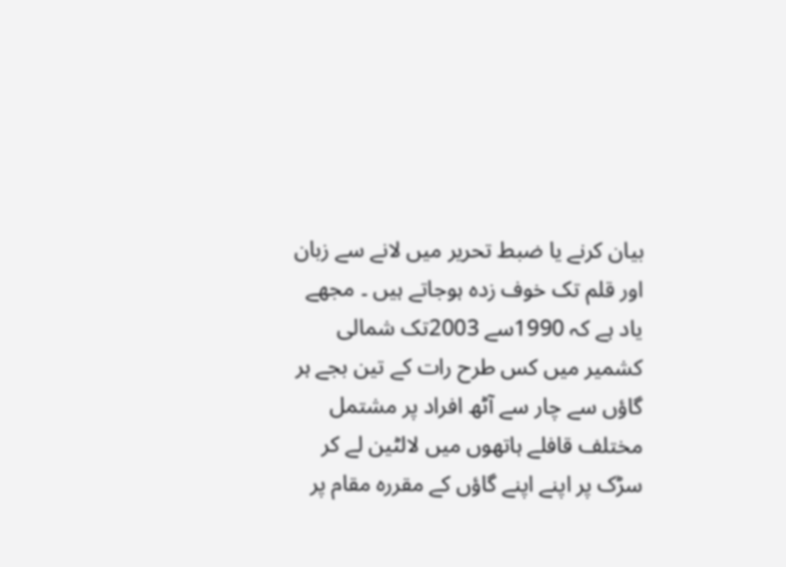بیان کرنے یا ضبط تحریر میں لانے سے زبان اور قلم تک خوف زدہ ہوجاتے ہیں ۔ مجھے یاد ہے کہ 1990سے 2003تک شمالی کشمیر میں کس طرح رات کے تین بجے ہر گاؤں سے چار سے آٹھ افراد پر مشتمل مختلف قافلے ہاتھوں میں لالٹین لے کر سڑک پر اپنے اپنے گاؤں کے مقررہ مقام پر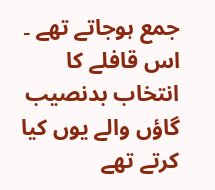جمع ہوجاتے تھے ۔ اس قافلے کا انتخاب بدنصیب گاؤں والے یوں کیا کرتے تھے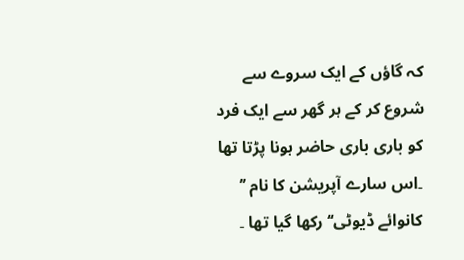کہ گاؤں کے ایک سروے سے شروع کر کے ہر گھر سے ایک فرد کو باری باری حاضر ہونا پڑتا تھا ۔اس سارے آپریشن کا نام ’’ کانوائے ڈیوٹی‘‘ رکھا گیا تھا ۔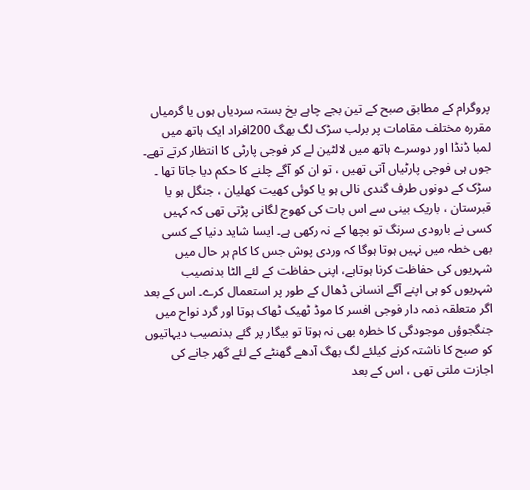پروگرام کے مطابق صبح کے تین بجے چاہے یخ بستہ سردیاں ہوں یا گرمیاں مقررہ مختلف مقامات پر برلب سڑک لگ بھگ 200افراد ایک ہاتھ میں لمبا ڈنڈا اور دوسرے ہاتھ میں لالٹین لے کر فوجی پارٹی کا انتظار کرتے تھے۔ جوں ہی فوجی پارٹیاں آتی تھیں ، تو ان کو آگے چلنے کا حکم دیا جاتا تھا ۔ سڑک کے دونوں طرف گندی نالی ہو یا کوئی کھیت کھلیان ، جنگل ہو یا قبرستان ، باریک بینی سے اس بات کی کھوج لگانی پڑتی تھی کہ کہیں کسی نے بارودی سرنگ تو بچھا کے نہ رکھی ہے۔ ایسا شاید دنیا کے کسی بھی خطہ میں نہیں ہوتا ہوگا کہ وردی پوش جس کا کام ہر حال میں شہریوں کی حفاظت کرنا ہوتاہے، اپنی حفاظت کے لئے الٹا بدنصیب شہریوں کو ہی اپنے آگے انسانی ڈھال کے طور پر استعمال کرے۔ اس کے بعد اگر متعلقہ ذمہ دار فوجی افسر کا موڈ ٹھیک ٹھاک ہوتا اور گرد نواح میں جنگجوؤں موجودگی کا خطرہ بھی نہ ہوتا تو بیگار پر گئے بدنصیب دیہاتیوں کو صبح کا ناشتہ کرنے کیلئے لگ بھگ آدھے گھنٹے کے لئے گھر جانے کی اجازت ملتی تھی ، اس کے بعد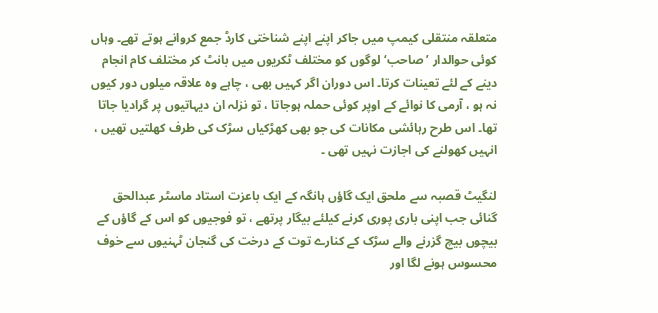متعلقہ منتقلی کیمپ میں جاکر اپنے اپنے شناختی کارڈ جمع کروانے ہوتے تھے۔ وہاں کوئی حوالدار ’ صاحب‘ لوگوں کو مختلف ٹکریوں میں بانٹ کر مختلف کام انجام دینے کے لئے تعینات کرتا۔ اس دوران اگر کہیں بھی ، چاہے وہ علاقہ میلوں دور کیوں نہ ہو ، آرمی کا نوائے کے اوپر کوئی حملہ ہوجاتا ، تو نزلہ ان دیہاتیوں پر گرادیا جاتا تھا۔ اس طرح رہائشی مکانات کی جو بھی کھڑکیاں سڑک کی طرف کھلتیں تھیں ، انہیں کھولنے کی اجازت نہیں تھی ۔

لنگیٹ قصبہ سے ملحق ایک گاؤں ہانگہ کے ایک باعزت استاد ماسٹر عبدالحق گنائی جب اپنی باری پوری کرنے کیلئے بیگار پرتھے ، تو فوجیوں کو اس کے گاؤں کے بیچوں بیچ گزرنے والے سڑک کے کنارے توت کے درخت کی گنجان ٹہنیوں سے خوف محسوس ہونے لگا اور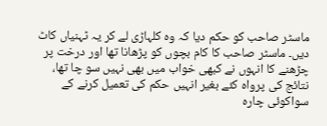ماسٹر صاحب کو حکم دیا کہ وہ کلہاڑی لے کر یہ ٹہنیاں کاٹ دیں۔ ماسٹر صاحب کا کام بچوں کو پڑھانا تھا اور درخت پر چڑھنے کا انہوں نے کبھی خواب میں بھی نہیں سو چا تھا، نتائج کی پرواہ کئے بغیر انہیں حکم کی تعمیل کرنے کے سواکوئی چارہ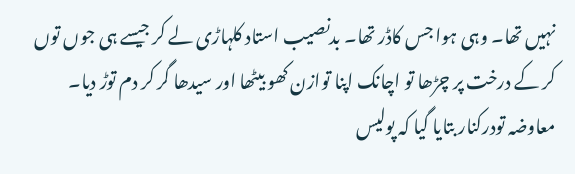نہیں تھا۔ وہی ہوا جس کاڈر تھا۔ بدنصیب استاد کلہاڑی لے کر جیسے ہی جوں توں کر کے درخت پر چڑھا تو اچانک اپنا توازن کھو بیٹھا اور سیدھا گر کر دم توڑ دیا۔ معاوضہ تودرکنار بتایا گیا کہ پولیس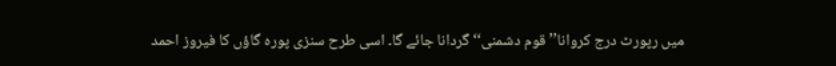میں رپورٹ درج کروانا’’ قوم دشمنی‘‘ گردانا جائے گا۔ اسی طرح سنزی پورہ گاؤں کا فیروز احمد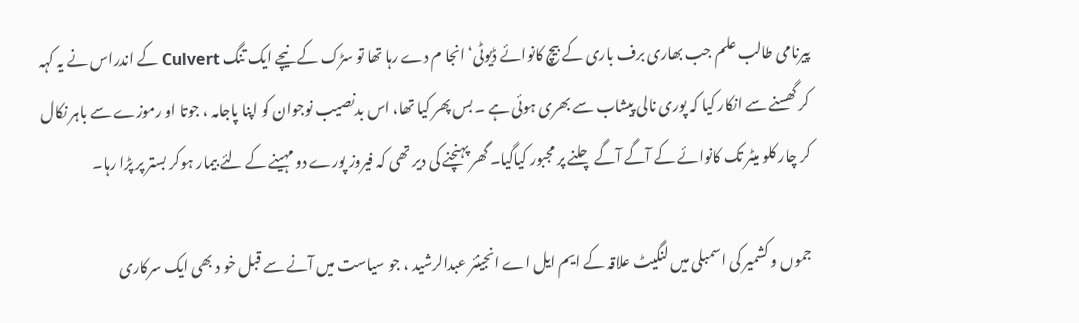پیرنامی طالب علم جب بھاری برف باری کے بیچ کانوائے ڈیوٹی‘ انجا م دے رہا تھا تو سڑک کے نیچے ایک تنگ Culvert کے اندراس نے یہ کہہ کر گھسنے سے انکار کیا کہ پوری نالی پیشاب سے بھری ہوئی ہے ۔ بس پھر کیا تھا، اس بدنصیب نوجوان کو اپنا پاجامہ ، جوتا او رموزے سے باہر نکال کر چار کلو میٹر تک کانوائے کے آگے آگے چلنے پر مجبور کیاگیا۔ گھر پہنچنے کی دیر تھی کہ فیروز پورے دو مہینے کے لئے بیمار ہوکر بستر پر پڑا رہا۔

جموں و کشمیر کی اسمبلی میں لنگیٹ علاقہ کے ایم ایل اے انجینئر عبدالرشید ، جو سیاست میں آنے سے قبل خو د بھی ایک سرکاری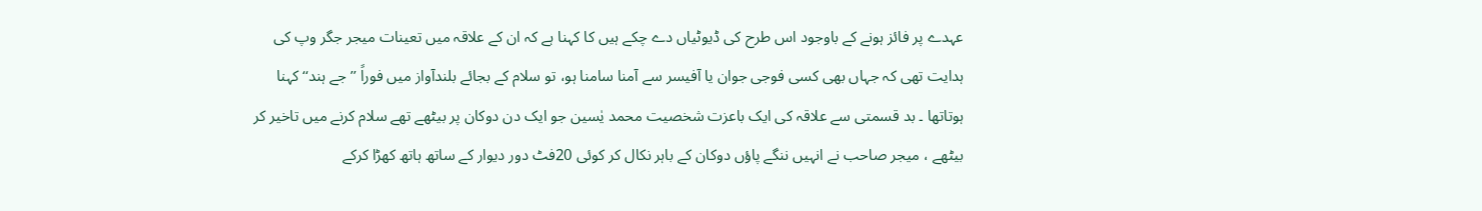عہدے پر فائز ہونے کے باوجود اس طرح کی ڈیوٹیاں دے چکے ہیں کا کہنا ہے کہ ان کے علاقہ میں تعینات میجر جگر وپ کی ہدایت تھی کہ جہاں بھی کسی فوجی جوان یا آفیسر سے آمنا سامنا ہو، تو سلام کے بجائے بلندآواز میں فوراً ’’ جے ہند‘‘ کہنا ہوتاتھا ۔ بد قسمتی سے علاقہ کی ایک باعزت شخصیت محمد یٰسین جو ایک دن دوکان پر بیٹھے تھے سلام کرنے میں تاخیر کر بیٹھے ، میجر صاحب نے انہیں ننگے پاؤں دوکان کے باہر نکال کر کوئی 20فٹ دور دیوار کے ساتھ ہاتھ کھڑا کرکے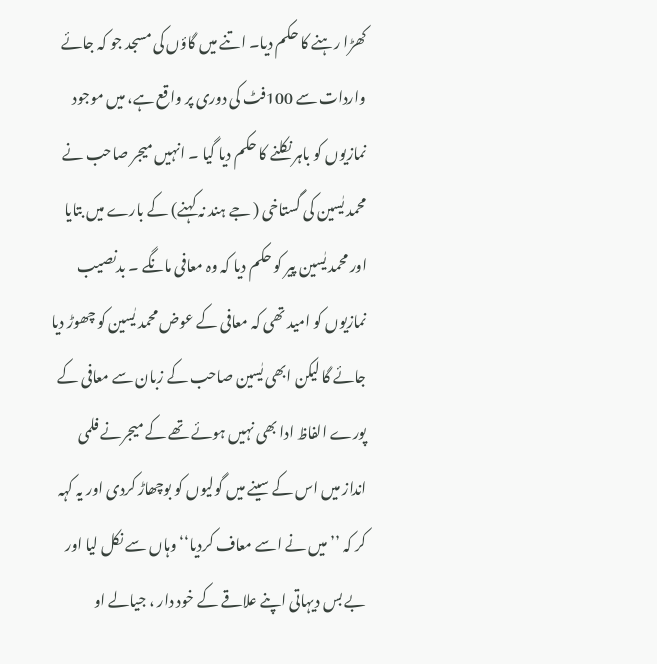کھڑا رہنے کا حکم دیا۔ اتنے میں گاؤں کی مسجد جو کہ جائے واردات سے 100فٹ کی دوری پر واقع ہے، میں موجود نمازیوں کو باہر نکلنے کا حکم دیا گیا ۔ انہیں میجر صاحب نے محمد یٰسین کی گستاخی ( جے ہند نہ کہنے) کے بارے میں بتایا اور محمد یٰسین پیر کو حکم دیا کہ وہ معافی مانگے ۔ بدنصیب نمازیوں کو امید تھی کہ معافی کے عوض محمد یٰسین کو چھوڑ دیا جائے گا لیکن ابھی یٰسین صاحب کے زبان سے معافی کے پورے الفاظ ادا بھی نہیں ہوئے تھے کے میجرنے فلمی انداز میں اس کے سینے میں گولیوں کو بوچھاڑ کردی اور یہ کہہ کر کہ ’’ میں نے اسے معاف کردیا‘‘ وہاں سے نکل لیا اور بے بس دیہاتی اپنے علاقے کے خود دار ، جیالے او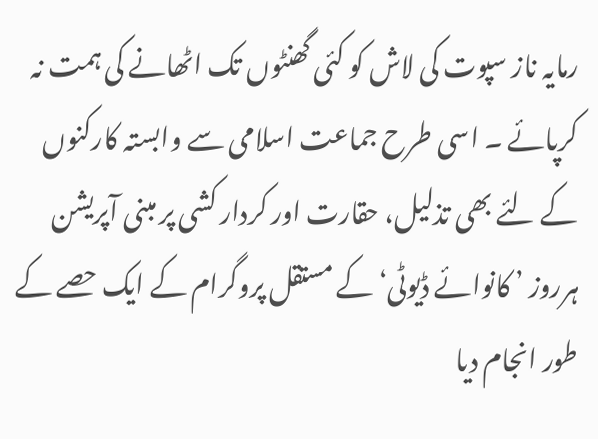رمایہ ناز سپوت کی لاش کو کئی گھنٹوں تک اٹھانے کی ہمت نہ کرپائے ۔ اسی طرح جماعت اسلامی سے وابستہ کارکنوں کے لئے بھی تذلیل، حقارت اور کردار کشی پر مبنی آپریشن ہرروز ’ کانوائے ڈیوٹی‘ کے مستقل پروگرام کے ایک حصے کے طور انجام دیا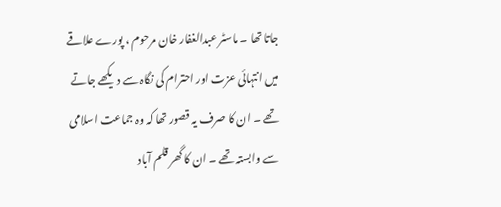جاتا تھا ۔ ماسٹر عبدالغفار خان مرحوم ، پورے علاقے میں انتہائی عزت اور احترام کی نگاہ سے دیکھے جاتے تھے ۔ ان کا صرف یہ قصور تھا کہ وہ جماعت اسلامی سے وابستہ تھے ۔ ان کا گھر قلم آباد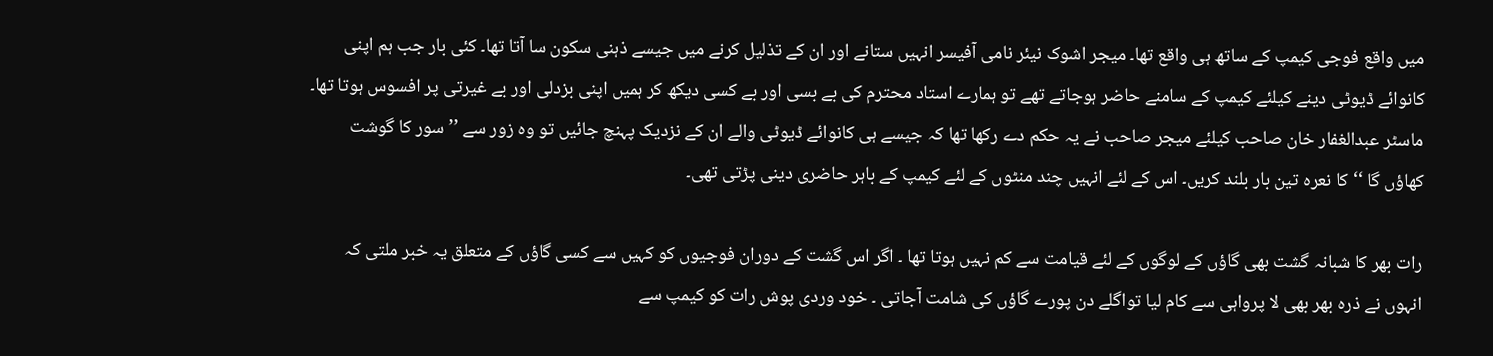میں واقع فوجی کیمپ کے ساتھ ہی واقع تھا۔ میجر اشوک نیئر نامی آفیسر انہیں ستانے اور ان کے تذلیل کرنے میں جیسے ذہنی سکون سا آتا تھا۔ کئی بار جب ہم اپنی کانوائے ڈیوٹی دینے کیلئے کیمپ کے سامنے حاضر ہوجاتے تھے تو ہمارے استاد محترم کی بے بسی اور بے کسی دیکھ کر ہمیں اپنی بزدلی اور بے غیرتی پر افسوس ہوتا تھا۔ ماسٹر عبدالغفار خان صاحب کیلئے میجر صاحب نے یہ حکم دے رکھا تھا کہ جیسے ہی کانوائے ڈیوٹی والے ان کے نزدیک پہنچ جائیں تو وہ زور سے ’’ سور کا گوشت کھاؤں گا ‘‘ کا نعرہ تین بار بلند کریں۔ اس کے لئے انہیں چند منٹوں کے لئے کیمپ کے باہر حاضری دینی پڑتی تھی۔

رات بھر کا شبانہ گشت بھی گاؤں کے لوگوں کے لئے قیامت سے کم نہیں ہوتا تھا ۔ اگر اس گشت کے دوران فوجیوں کو کہیں سے کسی گاؤں کے متعلق یہ خبر ملتی کہ انہوں نے ذرہ بھر بھی لا پرواہی سے کام لیا تواگلے دن پورے گاؤں کی شامت آجاتی ۔ خود وردی پوش رات کو کیمپ سے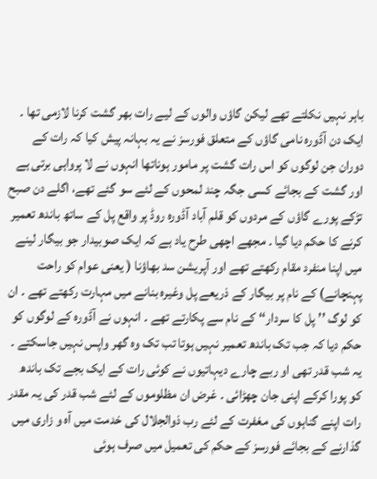باہر نہیں نکلتے تھے لیکن گاؤں والوں کے لیے رات بھر گشت کرنا لازمی تھا ۔ ایک دن آڈورہ نامی گاؤں کے متعلق فورسز نے یہ بہانہ پیش کیا کہ رات کے دوران جن لوگوں کو اس رات گشت پر مامور ہوناتھا انہوں نے لا پرواہی برتی ہے اور گشت کے بجائے کسی جگہ چند لمحوں کے لئے سو گئے تھے، اگلے دن صبح تڑکے پورے گاؤں کے مردوں کو قلم آباد آڈورہ روڈ پر واقع پل کے ساتھ باندھ تعمیر کرنے کا حکم دیا گیا ۔ مجھے اچھی طرح یاد ہے کہ ایک صوبیدار جو بیگار لینے میں اپنا منفرد مقام رکھتے تھے اور آپریشن سد بھاؤنا ( یعنی عوام کو راحت پہنچانے) کے نام پر بیگار کے ذریعے پل وغیرہ بنانے میں مہارت رکھتے تھے ۔ ان کو لوگ ’’ پل کا سردار‘‘ کے نام سے پکارتے تھے ۔ انہوں نے آڈورہ کے لوگوں کو حکم دیا کہ جب تک باندھ تعمیر نہیں ہوتا تب تک وہ گھر واپس نہیں جاسکتے ۔ یہ شب قدر تھی او ربے چارے دیہاتیوں نے کوئی رات کے ایک بجے تک باندھ کو پورا کرکے اپنی جان چھڑائی ۔ غرض ان مظلوموں کے لئے شب قدر کی یہ مقدر رات اپنے گناہوں کی مغفرت کے لئے رب ذوالجلال کی خدمت میں آہ و زاری میں گذارنے کے بجائے فورسز کے حکم کی تعمیل میں صرف ہوئی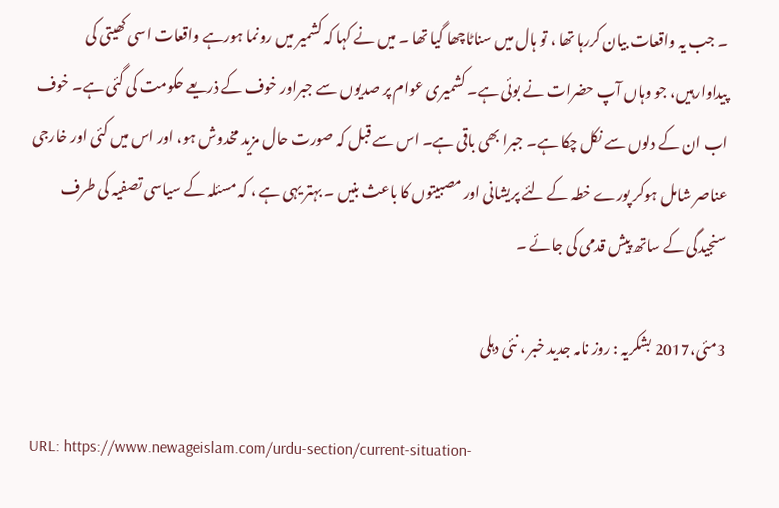۔ جب یہ واقعات بیان کررہا تھا ، تو ہال میں سناٹاچھا گیا تھا ۔ میں نے کہا کہ کشمیر میں رونما ہورہے واقعات اسی کھیتی کی پیداوارہیں، جو وہاں آپ حضرات نے بوئی ہے۔ کشمیری عوام پر صدیوں سے جبراور خوف کے ذریعے حکومت کی گئی ہے۔ خوف اب ان کے دلوں سے نکل چکا ہے۔ جبرا بھی باقی ہے۔ اس سے قبل کہ صورت حال مزید مخدوش ہو، اور اس میں کئی اور خارجی عناصر شامل ہوکر پورے خطہ کے لئے پریشانی اور مصبیتوں کا باعث بنیں ۔ بہتر یہی ہے ، کہ مسئلہ کے سیاسی تصفیہ کی طرف سنجیدگی کے ساتھ پیش قدمی کی جائے ۔

3مئی،2017 بشکریہ : روز نامہ جدید خبر ، نئی دہلی

URL: https://www.newageislam.com/urdu-section/current-situation-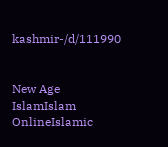kashmir-/d/111990


New Age IslamIslam OnlineIslamic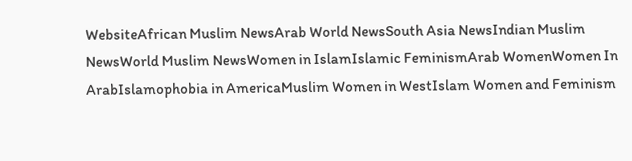WebsiteAfrican Muslim NewsArab World NewsSouth Asia NewsIndian Muslim NewsWorld Muslim NewsWomen in IslamIslamic FeminismArab WomenWomen In ArabIslamophobia in AmericaMuslim Women in WestIslam Women and Feminism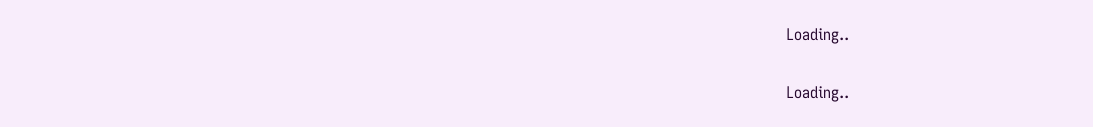Loading..

Loading..